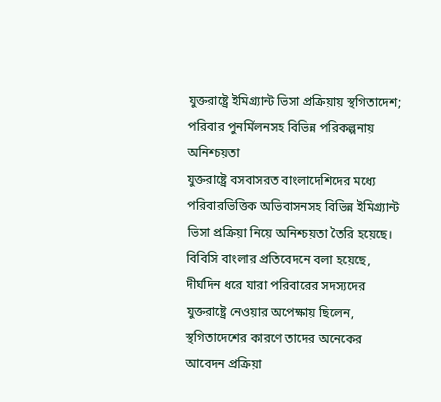যুক্তরাষ্ট্রে ইমিগ্র্যান্ট ভিসা প্রক্রিয়ায় স্থগিতাদেশ; পরিবার পুনর্মিলনসহ বিভিন্ন পরিকল্পনায় অনিশ্চয়তা
যুক্তরাষ্ট্রে বসবাসরত বাংলাদেশিদের মধ্যে পরিবারভিত্তিক অভিবাসনসহ বিভিন্ন ইমিগ্র্যান্ট ভিসা প্রক্রিয়া নিয়ে অনিশ্চয়তা তৈরি হয়েছে। বিবিসি বাংলার প্রতিবেদনে বলা হয়েছে, দীর্ঘদিন ধরে যারা পরিবারের সদস্যদের যুক্তরাষ্ট্রে নেওয়ার অপেক্ষায় ছিলেন, স্থগিতাদেশের কারণে তাদের অনেকের আবেদন প্রক্রিয়া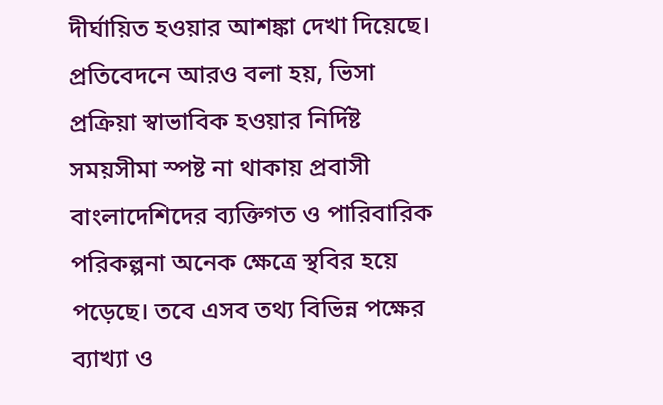দীর্ঘায়িত হওয়ার আশঙ্কা দেখা দিয়েছে।
প্রতিবেদনে আরও বলা হয়, ভিসা প্রক্রিয়া স্বাভাবিক হওয়ার নির্দিষ্ট সময়সীমা স্পষ্ট না থাকায় প্রবাসী বাংলাদেশিদের ব্যক্তিগত ও পারিবারিক পরিকল্পনা অনেক ক্ষেত্রে স্থবির হয়ে পড়েছে। তবে এসব তথ্য বিভিন্ন পক্ষের ব্যাখ্যা ও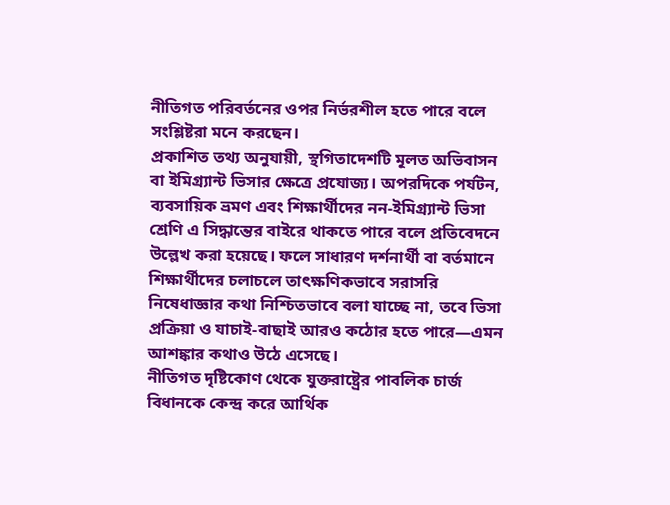নীতিগত পরিবর্তনের ওপর নির্ভরশীল হতে পারে বলে সংশ্লিষ্টরা মনে করছেন।
প্রকাশিত তথ্য অনুযায়ী, স্থগিতাদেশটি মূলত অভিবাসন বা ইমিগ্র্যান্ট ভিসার ক্ষেত্রে প্রযোজ্য। অপরদিকে পর্যটন, ব্যবসায়িক ভ্রমণ এবং শিক্ষার্থীদের নন-ইমিগ্র্যান্ট ভিসা শ্রেণি এ সিদ্ধান্তের বাইরে থাকতে পারে বলে প্রতিবেদনে উল্লেখ করা হয়েছে। ফলে সাধারণ দর্শনার্থী বা বর্তমানে শিক্ষার্থীদের চলাচলে তাৎক্ষণিকভাবে সরাসরি নিষেধাজ্ঞার কথা নিশ্চিতভাবে বলা যাচ্ছে না, তবে ভিসা প্রক্রিয়া ও যাচাই-বাছাই আরও কঠোর হতে পারে—এমন আশঙ্কার কথাও উঠে এসেছে।
নীতিগত দৃষ্টিকোণ থেকে যুক্তরাষ্ট্রের পাবলিক চার্জ বিধানকে কেন্দ্র করে আর্থিক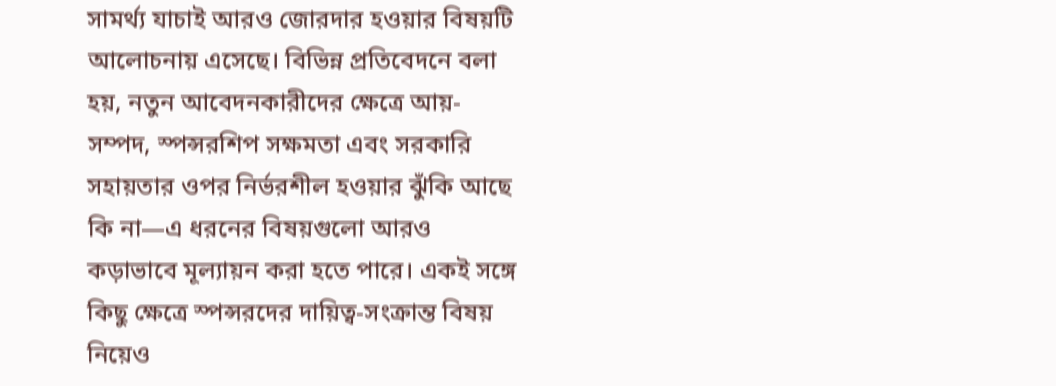সামর্থ্য যাচাই আরও জোরদার হওয়ার বিষয়টি আলোচনায় এসেছে। বিভিন্ন প্রতিবেদনে বলা হয়, নতুন আবেদনকারীদের ক্ষেত্রে আয়-সম্পদ, স্পন্সরশিপ সক্ষমতা এবং সরকারি সহায়তার ওপর নির্ভরশীল হওয়ার ঝুঁকি আছে কি না—এ ধরনের বিষয়গুলো আরও কড়াভাবে মূল্যায়ন করা হতে পারে। একই সঙ্গে কিছু ক্ষেত্রে স্পন্সরদের দায়িত্ব-সংক্রান্ত বিষয় নিয়েও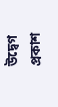উদ্বেগ প্রকাশ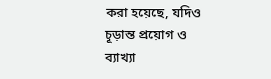করা হয়েছে, যদিও চূড়ান্ত প্রয়োগ ও ব্যাখ্যা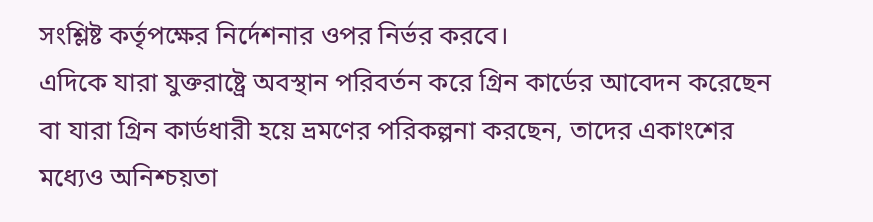সংশ্লিষ্ট কর্তৃপক্ষের নির্দেশনার ওপর নির্ভর করবে।
এদিকে যারা যুক্তরাষ্ট্রে অবস্থান পরিবর্তন করে গ্রিন কার্ডের আবেদন করেছেন বা যারা গ্রিন কার্ডধারী হয়ে ভ্রমণের পরিকল্পনা করছেন, তাদের একাংশের মধ্যেও অনিশ্চয়তা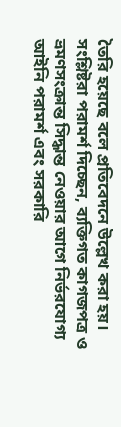তৈরি হয়েছে বলে প্রতিবেদনে উল্লেখ করা হয়। সংশ্লিষ্টরা পরামর্শ দিচ্ছেন, ব্যক্তিগত কাগজপত্র ও ভ্রমণসংক্রান্ত সিদ্ধান্ত নেওয়ার আগে নির্ভরযোগ্য আইনি পরামর্শ এবং সরকারি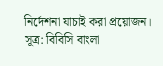নির্দেশনা যাচাই করা প্রয়োজন।
সূত্র: বিবিসি বাংলা